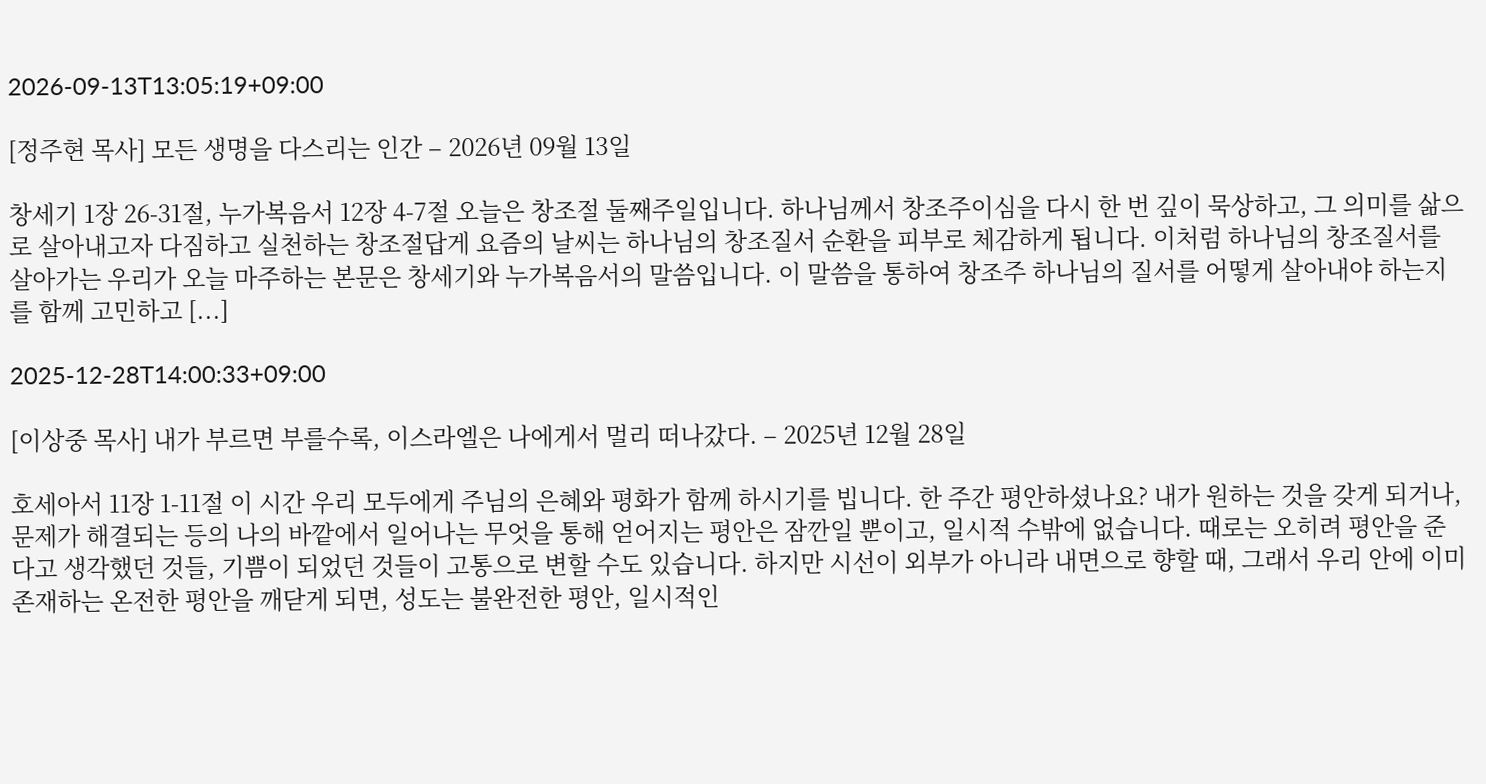2026-09-13T13:05:19+09:00

[정주현 목사] 모든 생명을 다스리는 인간 – 2026년 09월 13일

창세기 1장 26-31절, 누가복음서 12장 4-7절 오늘은 창조절 둘째주일입니다. 하나님께서 창조주이심을 다시 한 번 깊이 묵상하고, 그 의미를 삶으로 살아내고자 다짐하고 실천하는 창조절답게 요즘의 날씨는 하나님의 창조질서 순환을 피부로 체감하게 됩니다. 이처럼 하나님의 창조질서를 살아가는 우리가 오늘 마주하는 본문은 창세기와 누가복음서의 말씀입니다. 이 말씀을 통하여 창조주 하나님의 질서를 어떻게 살아내야 하는지를 함께 고민하고 [...]

2025-12-28T14:00:33+09:00

[이상중 목사] 내가 부르면 부를수록, 이스라엘은 나에게서 멀리 떠나갔다. – 2025년 12월 28일

호세아서 11장 1-11절 이 시간 우리 모두에게 주님의 은혜와 평화가 함께 하시기를 빕니다. 한 주간 평안하셨나요? 내가 원하는 것을 갖게 되거나, 문제가 해결되는 등의 나의 바깥에서 일어나는 무엇을 통해 얻어지는 평안은 잠깐일 뿐이고, 일시적 수밖에 없습니다. 때로는 오히려 평안을 준다고 생각했던 것들, 기쁨이 되었던 것들이 고통으로 변할 수도 있습니다. 하지만 시선이 외부가 아니라 내면으로 향할 때, 그래서 우리 안에 이미 존재하는 온전한 평안을 깨닫게 되면, 성도는 불완전한 평안, 일시적인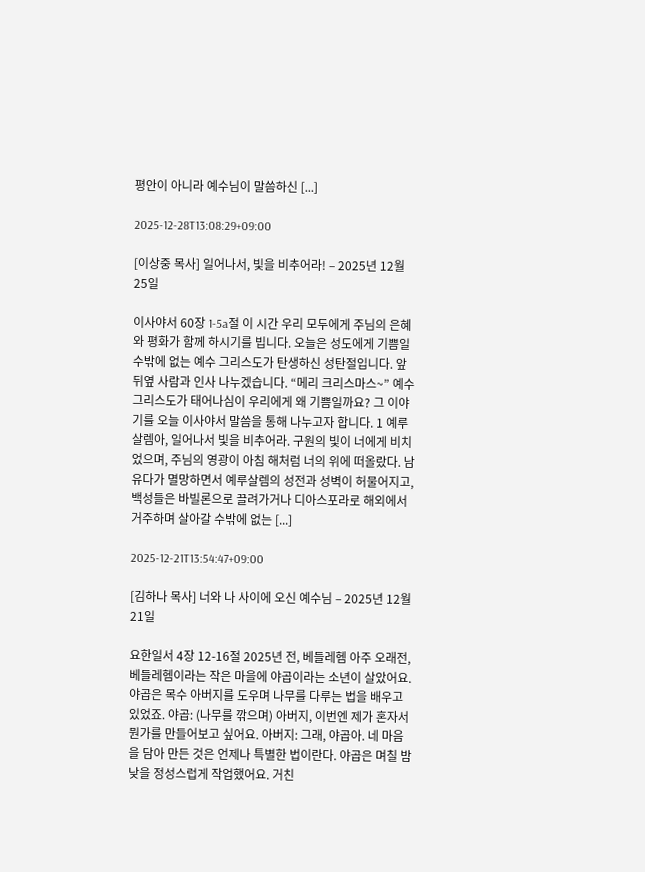평안이 아니라 예수님이 말씀하신 [...]

2025-12-28T13:08:29+09:00

[이상중 목사] 일어나서, 빛을 비추어라! – 2025년 12월 25일

이사야서 60장 1-5a절 이 시간 우리 모두에게 주님의 은혜와 평화가 함께 하시기를 빕니다. 오늘은 성도에게 기쁨일 수밖에 없는 예수 그리스도가 탄생하신 성탄절입니다. 앞뒤옆 사람과 인사 나누겠습니다. “메리 크리스마스~” 예수 그리스도가 태어나심이 우리에게 왜 기쁨일까요? 그 이야기를 오늘 이사야서 말씀을 통해 나누고자 합니다. 1 예루살렘아, 일어나서 빛을 비추어라. 구원의 빛이 너에게 비치었으며, 주님의 영광이 아침 해처럼 너의 위에 떠올랐다. 남유다가 멸망하면서 예루살렘의 성전과 성벽이 허물어지고, 백성들은 바빌론으로 끌려가거나 디아스포라로 해외에서 거주하며 살아갈 수밖에 없는 [...]

2025-12-21T13:54:47+09:00

[김하나 목사] 너와 나 사이에 오신 예수님 – 2025년 12월 21일

요한일서 4장 12-16절 2025년 전, 베들레헴 아주 오래전, 베들레헴이라는 작은 마을에 야곱이라는 소년이 살았어요. 야곱은 목수 아버지를 도우며 나무를 다루는 법을 배우고 있었죠. 야곱: (나무를 깎으며) 아버지, 이번엔 제가 혼자서 뭔가를 만들어보고 싶어요. 아버지: 그래, 야곱아. 네 마음을 담아 만든 것은 언제나 특별한 법이란다. 야곱은 며칠 밤낮을 정성스럽게 작업했어요. 거친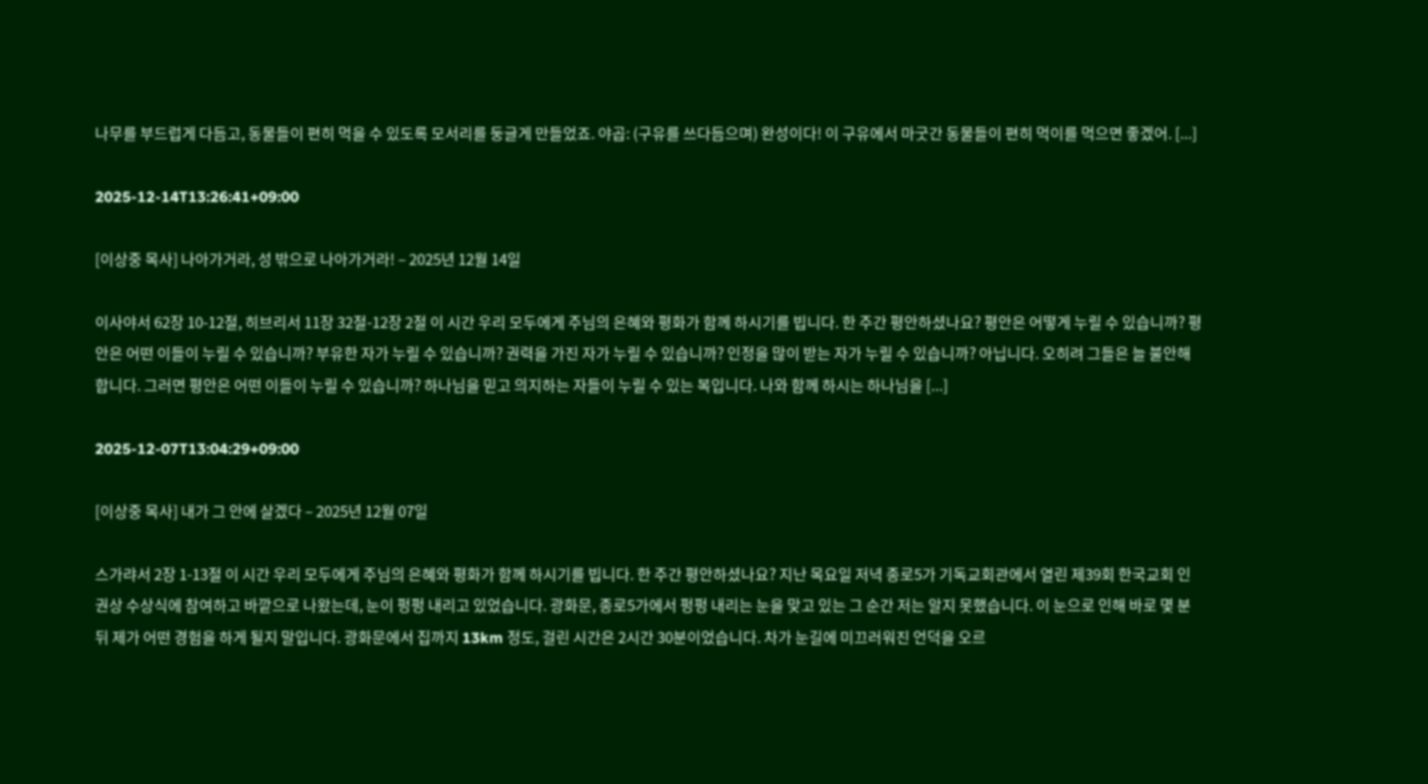나무를 부드럽게 다듬고, 동물들이 편히 먹을 수 있도록 모서리를 둥글게 만들었죠. 야곱: (구유를 쓰다듬으며) 완성이다! 이 구유에서 마굿간 동물들이 편히 먹이를 먹으면 좋겠어. [...]

2025-12-14T13:26:41+09:00

[이상중 목사] 나아가거라, 성 밖으로 나아가거라! – 2025년 12월 14일

이사야서 62장 10-12절, 히브리서 11장 32절-12장 2절 이 시간 우리 모두에게 주님의 은혜와 평화가 함께 하시기를 빕니다. 한 주간 평안하셨나요? 평안은 어떻게 누릴 수 있습니까? 평안은 어떤 이들이 누릴 수 있습니까? 부유한 자가 누릴 수 있습니까? 권력을 가진 자가 누릴 수 있습니까? 인정을 많이 받는 자가 누릴 수 있습니까? 아닙니다. 오히려 그들은 늘 불안해합니다. 그러면 평안은 어떤 이들이 누릴 수 있습니까? 하나님을 믿고 의지하는 자들이 누릴 수 있는 복입니다. 나와 함께 하시는 하나님을 [...]

2025-12-07T13:04:29+09:00

[이상중 목사] 내가 그 안에 살겠다 – 2025년 12월 07일

스가랴서 2장 1-13절 이 시간 우리 모두에게 주님의 은혜와 평화가 함께 하시기를 빕니다. 한 주간 평안하셨나요? 지난 목요일 저녁 종로5가 기독교회관에서 열린 제39회 한국교회 인권상 수상식에 참여하고 바깥으로 나왔는데, 눈이 펑펑 내리고 있었습니다. 광화문, 종로5가에서 펑펑 내리는 눈을 맞고 있는 그 순간 저는 알지 못했습니다. 이 눈으로 인해 바로 몇 분 뒤 제가 어떤 경험을 하게 될지 말입니다. 광화문에서 집까지 13km 정도, 걸린 시간은 2시간 30분이었습니다. 차가 눈길에 미끄러워진 언덕을 오르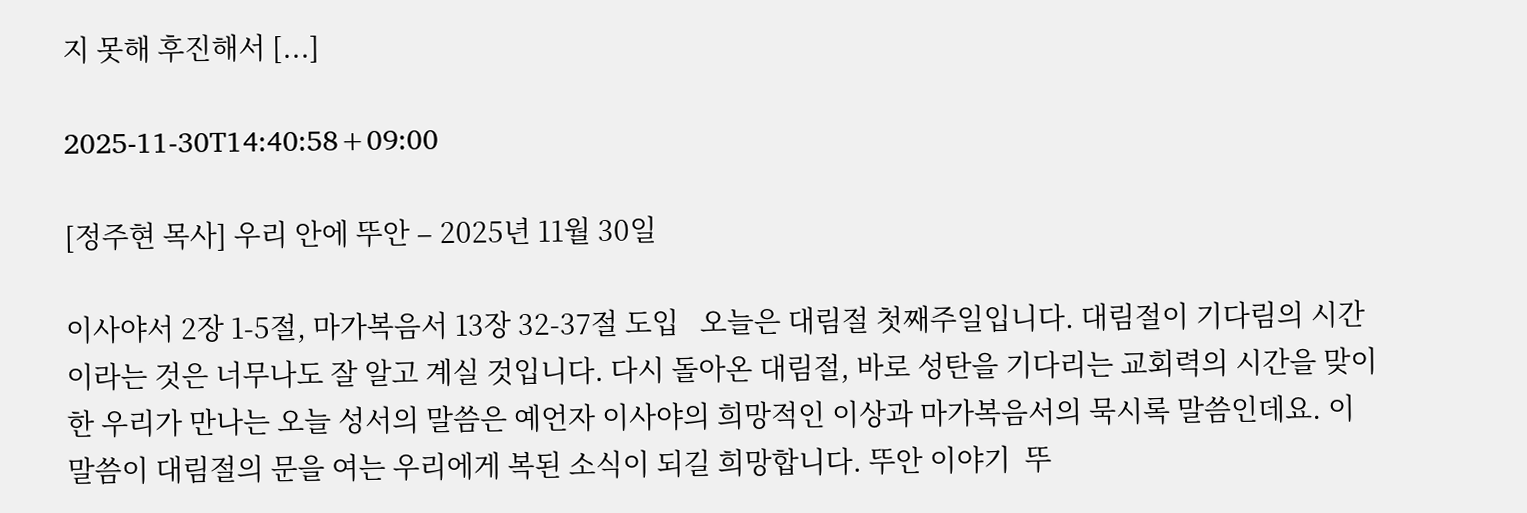지 못해 후진해서 [...]

2025-11-30T14:40:58+09:00

[정주현 목사] 우리 안에 뚜안 – 2025년 11월 30일

이사야서 2장 1-5절, 마가복음서 13장 32-37절 도입   오늘은 대림절 첫째주일입니다. 대림절이 기다림의 시간이라는 것은 너무나도 잘 알고 계실 것입니다. 다시 돌아온 대림절, 바로 성탄을 기다리는 교회력의 시간을 맞이한 우리가 만나는 오늘 성서의 말씀은 예언자 이사야의 희망적인 이상과 마가복음서의 묵시록 말씀인데요. 이 말씀이 대림절의 문을 여는 우리에게 복된 소식이 되길 희망합니다. 뚜안 이야기  뚜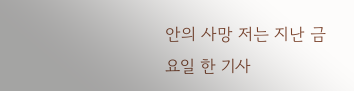안의 사망 저는 지난 금요일 한 기사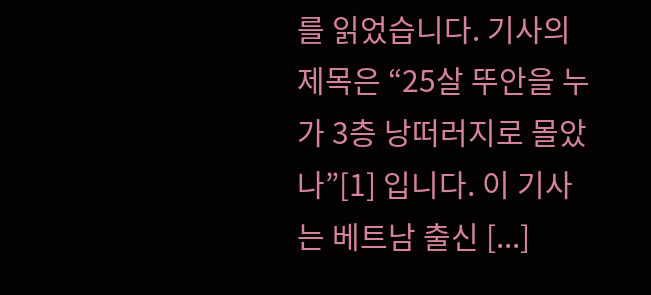를 읽었습니다. 기사의 제목은 “25살 뚜안을 누가 3층 낭떠러지로 몰았나”[1] 입니다. 이 기사는 베트남 출신 [...]